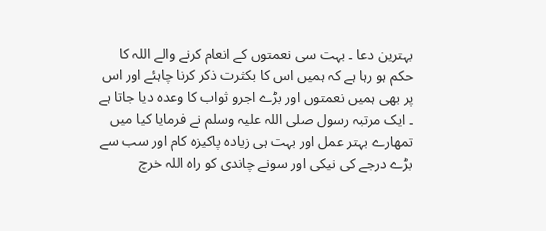بہترین دعا ۔ بہت سی نعمتوں کے انعام کرنے والے اللہ کا حکم ہو رہا ہے کہ ہمیں اس کا بکثرت ذکر کرنا چاہئے اور اس پر بھی ہمیں نعمتوں اور بڑے اجرو ثواب کا وعدہ دیا جاتا ہے ۔ ایک مرتبہ رسول صلی اللہ علیہ وسلم نے فرمایا کیا میں تمھارے بہتر عمل اور بہت ہی زیادہ پاکیزہ کام اور سب سے بڑے درجے کی نیکی اور سونے چاندی کو راہ اللہ خرچ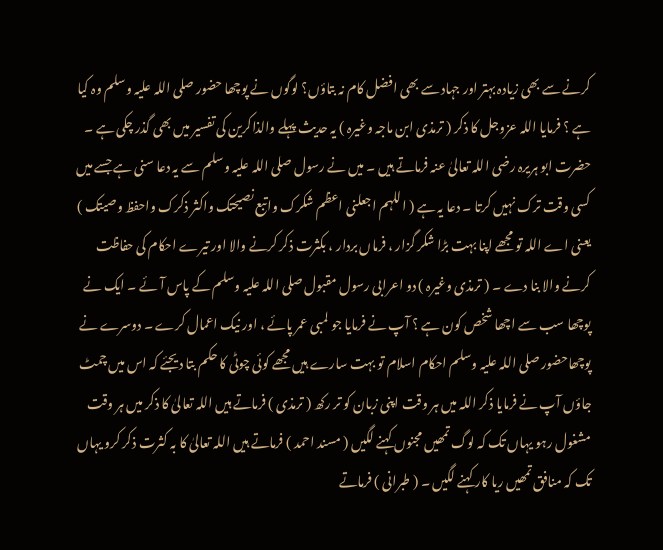کرنے سے بھی زیادہ بہتر اور جہاد سے بھی افضل کام نہ بتاؤں؟ لوگوں نے پوچھا حضور صلی اللہ علیہ وسلم وہ کیا ہے ؟ فرمایا اللہ عزوجل کا ذکر ( ترمذی ابن ماجہ وغیرہ ) یہ حدیث پہلے والذاکرین کی تفسیر میں بھی گذر چکی ہے ۔ حضرت ابو ہریرہ رضی اللہ تعالیٰ عنہ فرماتے ہیں ۔ میں نے رسول صلی اللہ علیہ وسلم سے یہ دعا سنی ہے جسے میں کسی وقت ترک نہیں کرتا ۔ دعا یہ ہے ( اللہم اجعلنی اعظم شکرک واتبع نصیحتک واکثر ذکرک واحفظ وصیتک ) یعنی اے اللہ تو مجھے اپنا بہت بڑا شکر گزار ، فرماں بردار ، بکثرت ذکر کرنے والا اور تیرے احکام کی حفاظت کرنے والا بنا دے ۔ ( ترمذی وغیرہ ) دو اعرابی رسول مقبول صلی اللہ علیہ وسلم کے پاس آئے ۔ ایک نے پوچھا سب سے اچھا شخص کون ہے ؟ آپ نے فرمایا جو لمبی عمر پائے ، اور نیک اعمال کرے ۔ دوسرے نے پوچھاحضور صلی اللہ علیہ وسلم احکام اسلام تو بہت سارے ہیں مجھے کوئی چوٹی کا حکم بتا دیجئے کہ اس میں چمٹ جاؤں آپ نے فرمایا ذکر اللہ میں ہر وقت اپنی زبان کو تر رکھ ( ترمذی ) فرماتے ہیں اللہ تعالیٰ کا ذکر میں ہر وقت مشغول رہو یہاں تک کہ لوگ تمھیں مجنوں کہنے لگیں ( مسند احمد ) فرماتے ہیں اللہ تعالیٰ کا بہ کثرت ذکر کرو یہاں تک کہ منافق تمھیں ریا کار کہنے لگیں ۔ ( طبرانی ) فرماتے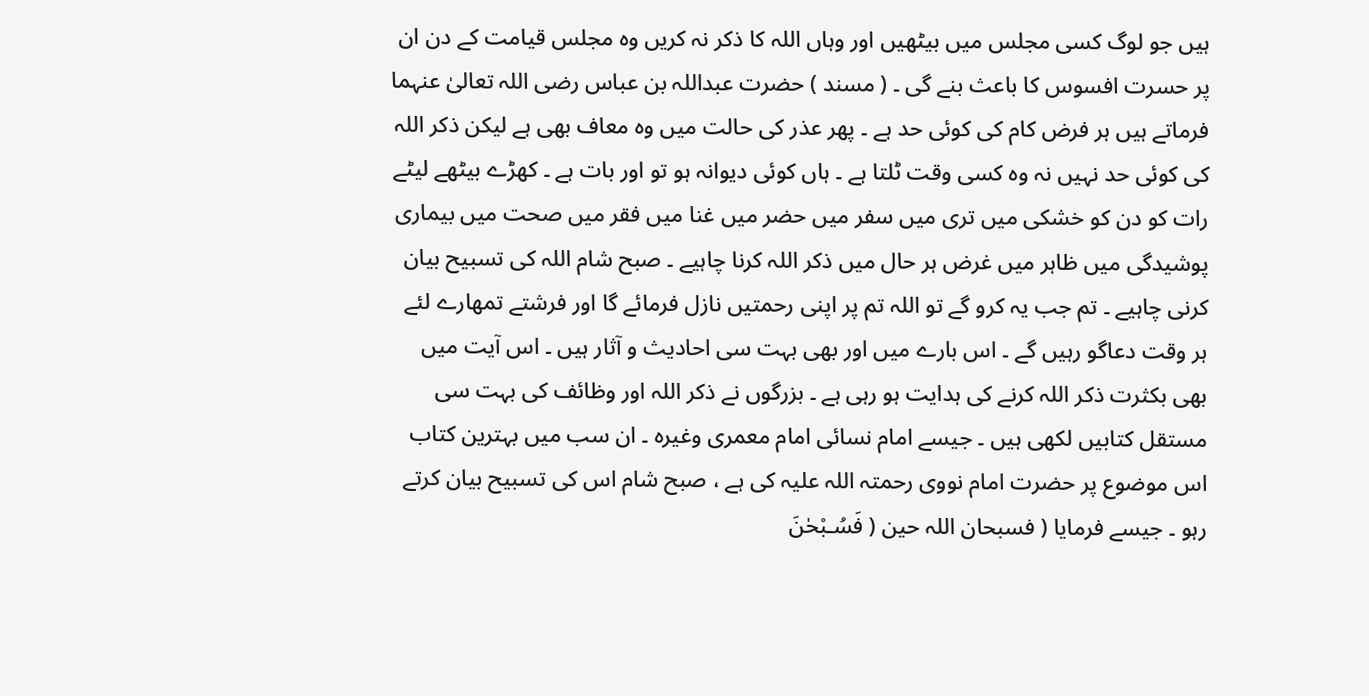ہیں جو لوگ کسی مجلس میں بیٹھیں اور وہاں اللہ کا ذکر نہ کریں وہ مجلس قیامت کے دن ان پر حسرت افسوس کا باعث بنے گی ۔ ( مسند ) حضرت عبداللہ بن عباس رضی اللہ تعالیٰ عنہما فرماتے ہیں ہر فرض کام کی کوئی حد ہے ۔ پھر عذر کی حالت میں وہ معاف بھی ہے لیکن ذکر اللہ کی کوئی حد نہیں نہ وہ کسی وقت ٹلتا ہے ۔ ہاں کوئی دیوانہ ہو تو اور بات ہے ۔ کھڑے بیٹھے لیٹے رات کو دن کو خشکی میں تری میں سفر میں حضر میں غنا میں فقر میں صحت میں بیماری پوشیدگی میں ظاہر میں غرض ہر حال میں ذکر اللہ کرنا چاہیے ۔ صبح شام اللہ کی تسبیح بیان کرنی چاہیے ۔ تم جب یہ کرو گے تو اللہ تم پر اپنی رحمتیں نازل فرمائے گا اور فرشتے تمھارے لئے ہر وقت دعاگو رہیں گے ۔ اس بارے میں اور بھی بہت سی احادیث و آثار ہیں ۔ اس آیت میں بھی بکثرت ذکر اللہ کرنے کی ہدایت ہو رہی ہے ۔ بزرگوں نے ذکر اللہ اور وظائف کی بہت سی مستقل کتابیں لکھی ہیں ۔ جیسے امام نسائی امام معمری وغیرہ ۔ ان سب میں بہترین کتاب اس موضوع پر حضرت امام نووی رحمتہ اللہ علیہ کی ہے ، صبح شام اس کی تسبیح بیان کرتے رہو ۔ جیسے فرمایا ( فسبحان اللہ حین ( فَسُـبْحٰنَ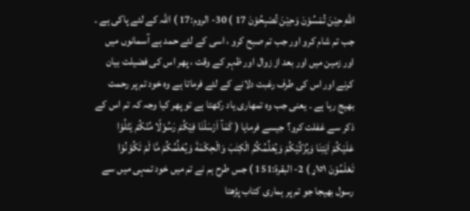اللّٰهِ حِيْنَ تُمْسُوْنَ وَحِيْنَ تُصْبِحُوْنَ 17 ) 30- الروم:17 ) اللہ کے لئے پاکی ہے ۔ جب تم شام کرو اور جب تم صبح کرو ، اسی کے لئے حمد ہے آسمانوں میں اور زمین میں اور بعد از زوال اور ظہر کے وقت ، پھر اس کی فضیلت بیان کرنے اور اس کی طرف رغبت دلانے کے لئے فرماتا ہے وہ خود تم پر رحمت بھیج رہا ہے ۔ یعنی جب وہ تمھاری یاد رکھتا ہے تو پھر کیا وجہ کہ تم اس کے ذکر سے غفلت کرو؟ جیسے فرمایا ( كَمَآ اَرْسَلْنَا فِيْكُمْ رَسُوْلًا مِّنْكُمْ يَتْلُوْا عَلَيْكُمْ اٰيٰتِنَا وَيُزَكِّيْكُمْ وَيُعَلِّمُكُمُ الْكِتٰبَ وَالْحِكْمَةَ وَيُعَلِّمُكُمْ مَّا لَمْ تَكُوْنُوْا تَعْلَمُوْنَ ١٥١ړ ) 2- البقرة:151 ) جس طرح ہم نے تم میں خود تمہی میں سے رسول بھیجا جو تم پر ہماری کتاب پڑھتا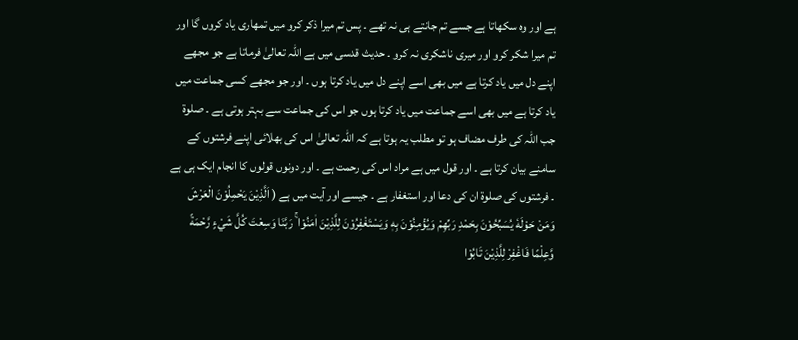ہے اور وہ سکھاتا ہے جسے تم جانتے ہی نہ تھے ۔ پس تم میرا ذکر کرو میں تمھاری یاد کروں گا اور تم میرا شکر کرو اور میری ناشکری نہ کرو ۔ حدیث قدسی میں ہے اللہ تعالیٰ فرماتا ہے جو مجھے اپنے دل میں یاد کرتا ہے میں بھی اسے اپنے دل میں یاد کرتا ہوں ۔ اور جو مجھے کسی جماعت میں یاد کرتا ہے میں بھی اسے جماعت میں یاد کرتا ہوں جو اس کی جماعت سے بہتر ہوتی ہے ۔ صلوۃ جب اللہ کی طرف مضاف ہو تو مطلب یہ ہوتا ہے کہ اللہ تعالیٰ اس کی بھلائی اپنے فرشتوں کے سامنے بیان کرتا ہے ۔ اور قول میں ہے مراد اس کی رحمت ہے ۔ اور دونوں قولوں کا انجام ایک ہی ہے ۔ فرشتوں کی صلوۃ ان کی دعا اور استغفار ہے ۔ جیسے اور آیت میں ہے ( اَلَّذِيْنَ يَحْمِلُوْنَ الْعَرْشَ وَمَنْ حَوْلَهٗ يُسَبِّحُوْنَ بِحَمْدِ رَبِّهِمْ وَيُؤْمِنُوْنَ بِهٖ وَيَسْتَغْفِرُوْنَ لِلَّذِيْنَ اٰمَنُوْا ۚ رَبَّنَا وَسِعْتَ كُلَّ شَيْءٍ رَّحْمَةً وَّعِلْمًا فَاغْفِرْ لِلَّذِيْنَ تَابُوْا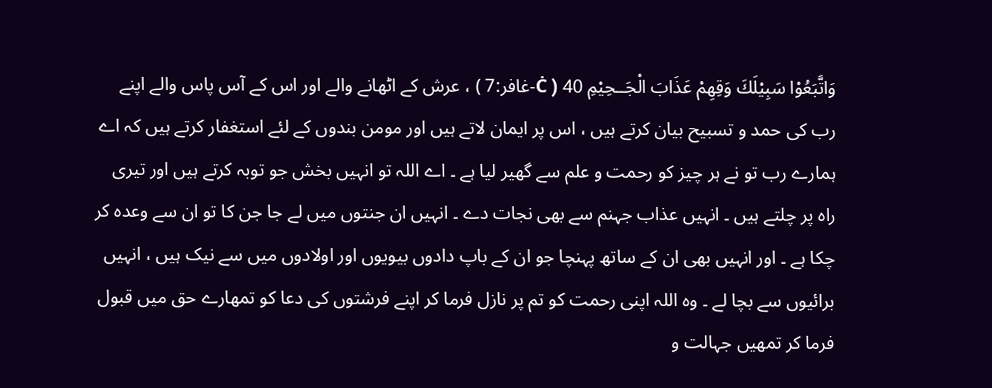وَاتَّبَعُوْا سَبِيْلَكَ وَقِهِمْ عَذَابَ الْجَــحِيْمِ Ċ ) 40-غافر:7 ) ، عرش کے اٹھانے والے اور اس کے آس پاس والے اپنے رب کی حمد و تسبیح بیان کرتے ہیں ، اس پر ایمان لاتے ہیں اور مومن بندوں کے لئے استغفار کرتے ہیں کہ اے ہمارے رب تو نے ہر چیز کو رحمت و علم سے گھیر لیا ہے ۔ اے اللہ تو انہیں بخش جو توبہ کرتے ہیں اور تیری راہ پر چلتے ہیں ۔ انہیں عذاب جہنم سے بھی نجات دے ۔ انہیں ان جنتوں میں لے جا جن کا تو ان سے وعدہ کر چکا ہے ۔ اور انہیں بھی ان کے ساتھ پہنچا جو ان کے باپ دادوں بیویوں اور اولادوں میں سے نیک ہیں ، انہیں برائیوں سے بچا لے ۔ وہ اللہ اپنی رحمت کو تم پر نازل فرما کر اپنے فرشتوں کی دعا کو تمھارے حق میں قبول فرما کر تمھیں جہالت و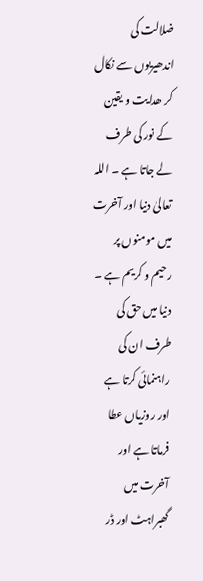ضلالت کی اندھیریوں سے نکال کر ھدایت و یقین کے نور کی طرف لے جاتا ہے ۔ اللہ تعالیٰ دنیا اور آخرت میں مومنوں پر رحیم و کریم ہے ۔ دنیا میں حق کی طرف ان کی راہنمائی کرتا ہے اور روزیاں عطا فرماتا ہے اور آخرت میں گھبراہٹ اور ڈر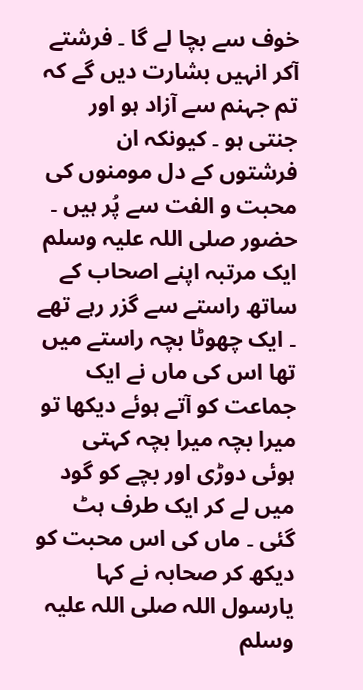خوف سے بچا لے گا ۔ فرشتے آکر انہیں بشارت دیں گے کہ تم جہنم سے آزاد ہو اور جنتی ہو ۔ کیونکہ ان فرشتوں کے دل مومنوں کی محبت و الفت سے پُر ہیں ۔ حضور صلی اللہ علیہ وسلم ایک مرتبہ اپنے اصحاب کے ساتھ راستے سے گزر رہے تھے ۔ ایک چھوٹا بچہ راستے میں تھا اس کی ماں نے ایک جماعت کو آتے ہوئے دیکھا تو میرا بچہ میرا بچہ کہتی ہوئی دوڑی اور بچے کو گود میں لے کر ایک طرف ہٹ گئی ۔ ماں کی اس محبت کو دیکھ کر صحابہ نے کہا یارسول اللہ صلی اللہ علیہ وسلم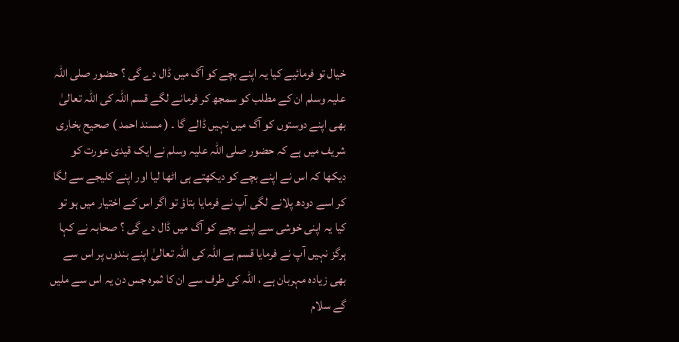خیال تو فرمائیے کیا یہ اپنے بچے کو آگ میں ڈال دے گی ؟ حضور صلی اللہ علیہ وسلم ان کے مطلب کو سمجھ کر فرمانے لگے قسم اللہ کی اللہ تعالیٰ بھی اپنے دوستوں کو آگ میں نہیں ڈالے گا ۔ ( مسند احمد ) صحیح بخاری شریف میں ہے کہ حضور صلی اللہ علیہ وسلم نے ایک قیدی عورت کو دیکھا کہ اس نے اپنے بچے کو دیکھتے ہی اٹھا لیا اور اپنے کلیجے سے لگا کر اسے دودھ پلانے لگی آپ نے فرمایا بتاؤ تو اگر اس کے اختیار میں ہو تو کیا یہ اپنی خوشی سے اپنے بچے کو آگ میں ڈال دے گی ؟ صحابہ نے کہا ہرگز نہیں آپ نے فرمایا قسم ہے اللہ کی اللہ تعالیٰ اپنے بندوں پر اس سے بھی زیادہ مہربان ہے ، اللہ کی طرف سے ان کا ثمرہ جس دن یہ اس سے ملیں گے سلام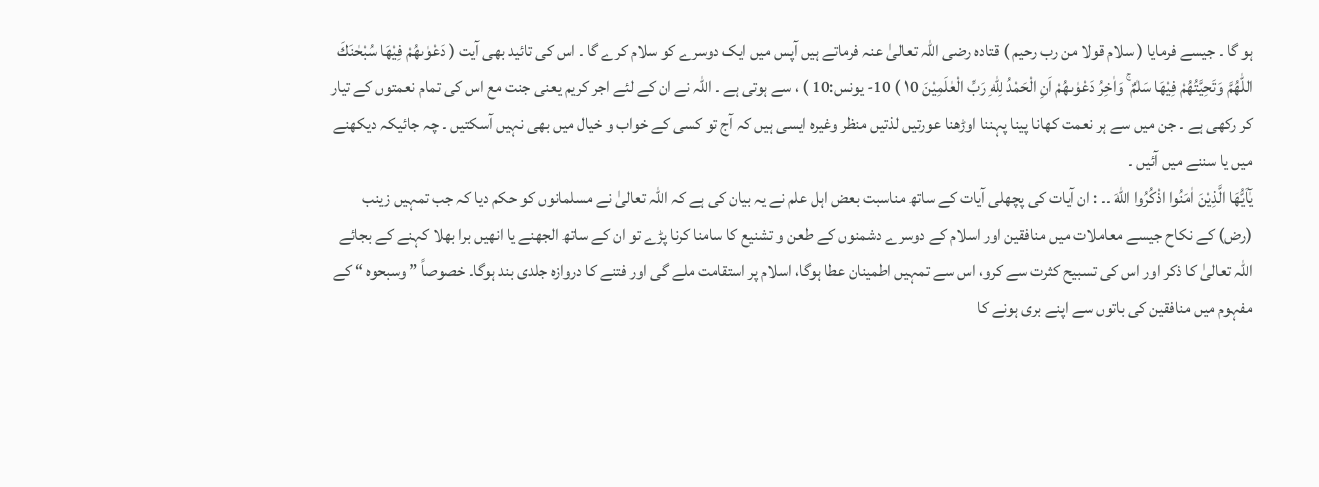ہو گا ۔ جیسے فرمایا ( سلام قولا من رب رحیم ) قتادہ رضی اللہ تعالیٰ عنہ فرماتے ہیں آپس میں ایک دوسرے کو سلام کرے گا ۔ اس کی تائید بھی آیت ( دَعْوٰىھُمْ فِيْهَا سُبْحٰنَكَ اللّٰهُمَّ وَتَحِيَّتُھُمْ فِيْهَا سَلٰمٌ ۚ وَاٰخِرُ دَعْوٰىھُمْ اَنِ الْحَمْدُ لِلّٰهِ رَبِّ الْعٰلَمِيْنَ ١0 ) 10- یونس:10 ) ، سے ہوتی ہے ۔ اللہ نے ان کے لئے اجر کریم یعنی جنت مع اس کی تمام نعمتوں کے تیار کر رکھی ہے ۔ جن میں سے ہر نعمت کھانا پینا پہننا اوڑھنا عورتیں لذتیں منظر وغیرہ ایسی ہیں کہ آج تو کسی کے خواب و خیال میں بھی نہیں آسکتیں ۔ چہ جائیکہ دیکھنے میں یا سننے میں آئیں ۔
يٰٓاَيُّهَا الَّذِيْنَ اٰمَنُوا اذْكُرُوا اللّٰهَ ۔۔ : ان آیات کی پچھلی آیات کے ساتھ مناسبت بعض اہل علم نے یہ بیان کی ہے کہ اللہ تعالیٰ نے مسلمانوں کو حکم دیا کہ جب تمہیں زینب (رض) کے نکاح جیسے معاملات میں منافقین اور اسلام کے دوسرے دشمنوں کے طعن و تشنیع کا سامنا کرنا پڑے تو ان کے ساتھ الجھنے یا انھیں برا بھلا کہنے کے بجائے اللہ تعالیٰ کا ذکر اور اس کی تسبیح کثرت سے کرو، اس سے تمہیں اطمینان عطا ہوگا، اسلام پر استقامت ملے گی اور فتنے کا دروازہ جلدی بند ہوگا۔ خصوصاً ” وسبحوہ “ کے مفہوم میں منافقین کی باتوں سے اپنے بری ہونے کا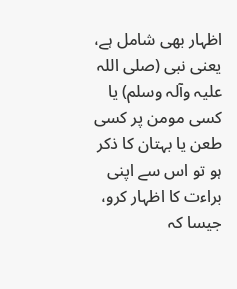اظہار بھی شامل ہے، یعنی نبی (صلی اللہ علیہ وآلہ وسلم) یا کسی مومن پر کسی طعن یا بہتان کا ذکر ہو تو اس سے اپنی براءت کا اظہار کرو، جیسا کہ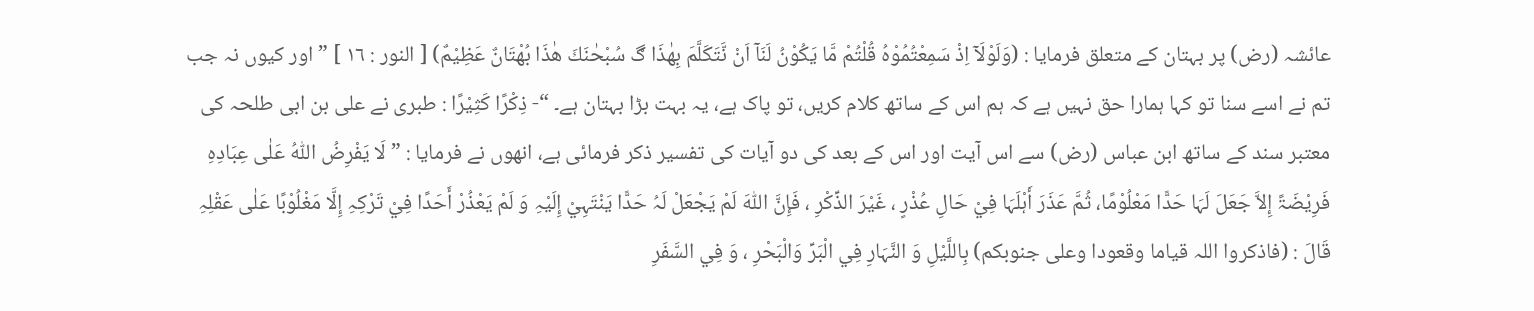عائشہ (رض) پر بہتان کے متعلق فرمایا : (وَلَوْلَآ اِذْ سَمِعْتُمُوْهُ قُلْتُمْ مَّا يَكُوْنُ لَنَآ اَنْ نَّتَكَلَّمَ بِھٰذَا ڰ سُبْحٰنَكَ ھٰذَا بُهْتَانٌ عَظِيْمٌ) [ النور : ١٦ ] ” اور کیوں نہ جب تم نے اسے سنا تو کہا ہمارا حق نہیں ہے کہ ہم اس کے ساتھ کلام کریں، تو پاک ہے، یہ بہت بڑا بہتان ہے۔ “- ذِكْرًا كَثِيْرًا : طبری نے علی بن ابی طلحہ کی معتبر سند کے ساتھ ابن عباس (رض) سے اس آیت اور اس کے بعد کی دو آیات کی تفسیر ذکر فرمائی ہے، انھوں نے فرمایا : ” لَا یَفْرِضُ اللّٰہُ عَلٰی عِبَادِہِ فَرِیْضَۃً إِلاَّ جَعَلَ لَہَا حَدًّا مَعْلُوْمًا، ثُمَّ عَذَرَ أَہْلَہَا فِيْ حَالِ عُذْرٍ ، غَیْرَ الذِّکْرِ ، فَإِنَّ اللّٰہَ لَمْ یَجْعَلْ لَہُ حَدًّا یَنْتَہِيْ إِلَیْہِ وَ لَمْ یَعْذُرْ أَحَدًا فِيْ تَرْکِہِ إِلَّا مَغْلُوْبًا عَلٰی عَقْلِہِ قَالَ : (فاذکروا اللہ قیاما وقعودا وعلی جنوبکم) بِاللَّیْلِ وَ النَّہَارِ فِي الْبَرِّ وَالْبَحْرِ ، وَ فِي السَّفَرِ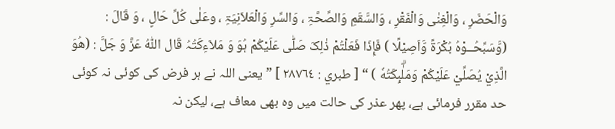وَالْحَضَرِ ، وَالْغِنٰی وَالْفَقْرِ ، وَالسَّقَمِ وَالصِّحَّۃِ ، وَالسِّرِ وَالْعَلاَنِیَۃِ ، وعَلٰی کُلِّ حَالٍ ، وَ قَالَ : (وَّسَبِّحُــوْهُ بُكْرَةً وَّاَصِيْلًا ) فَإِذَا فَعَلْتُمْ ذٰلِکَ صَلّٰی عَلَیْکُمْ ہُوَ وَ مَلاَءِکَتُہُ قَال اللّٰہُ عَزَّ وَ جَلَّ : (هُوَ الَّذِيْ يُصَلِّيْ عَلَيْكُمْ وَمَلٰۗىِٕكَتُهٗ ) “ [ طبري : ٢٨٧٦٤ ] ” یعنی اللہ نے ہر فرض کی کوئی نہ کوئی حد مقرر فرمائی ہے، پھر عذر کی حالت میں وہ بھی معاف ہے، لیکن نہ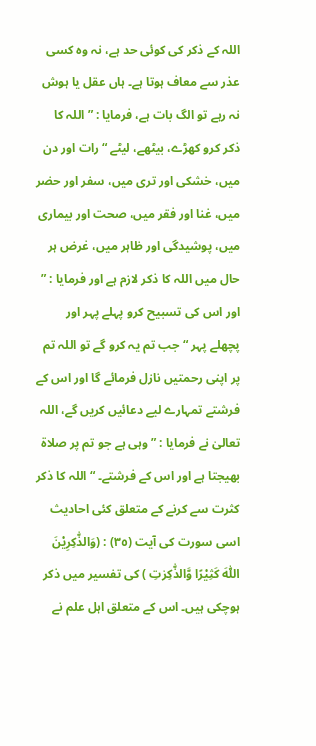اللہ کے ذکر کی کوئی حد ہے، نہ وہ کسی عذر سے معاف ہوتا ہے۔ ہاں عقل یا ہوش نہ رہے تو الگ بات ہے، فرمایا : ” اللہ کا ذکر کرو کھڑے، بیٹھے، لیٹے “ رات اور دن میں، خشکی اور تری میں، سفر اور حضر میں، غنا اور فقر میں، صحت اور بیماری میں، پوشیدگی اور ظاہر میں، غرض ہر حال میں اللہ کا ذکر لازم ہے اور فرمایا : ” اور اس کی تسبیح کرو پہلے پہر اور پچھلے پہر “ جب تم یہ کرو گے تو اللہ تم پر اپنی رحمتیں نازل فرمائے گا اور اس کے فرشتے تمہارے لیے دعائیں کریں گے، اللہ تعالیٰ نے فرمایا : ” وہی ہے جو تم پر صلاۃ بھیجتا ہے اور اس کے فرشتے۔ “ اللہ کا ذکر کثرت سے کرنے کے متعلق کئی احادیث اسی سورت کی آیت (٣٥) : (وَالذّٰكِرِيْنَ اللّٰهَ كَثِيْرًا وَّالذّٰكِرٰتِ ) کی تفسیر میں ذکر ہوچکی ہیں۔ اس کے متعلق اہل علم نے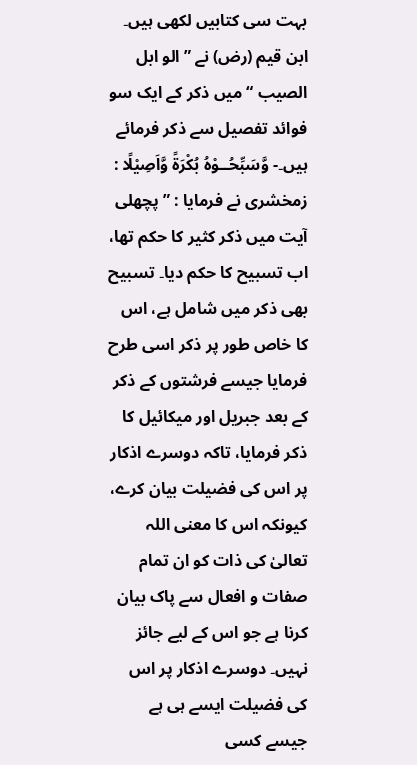بہت سی کتابیں لکھی ہیں۔ ابن قیم (رض) نے ” الو ابل الصیب “ میں ذکر کے ایک سو فوائد تفصیل سے ذکر فرمائے ہیں۔- وَّسَبِّحُــوْهُ بُكْرَةً وَّاَصِيْلًا : زمخشری نے فرمایا : ” پچھلی آیت میں ذکر کثیر کا حکم تھا، اب تسبیح کا حکم دیا۔ تسبیح بھی ذکر میں شامل ہے، اس کا خاص طور پر ذکر اسی طرح فرمایا جیسے فرشتوں کے ذکر کے بعد جبریل اور میکائیل کا ذکر فرمایا، تاکہ دوسرے اذکار پر اس کی فضیلت بیان کرے، کیونکہ اس کا معنی اللہ تعالیٰ کی ذات کو ان تمام صفات و افعال سے پاک بیان کرنا ہے جو اس کے لیے جائز نہیں۔ دوسرے اذکار پر اس کی فضیلت ایسے ہی ہے جیسے کسی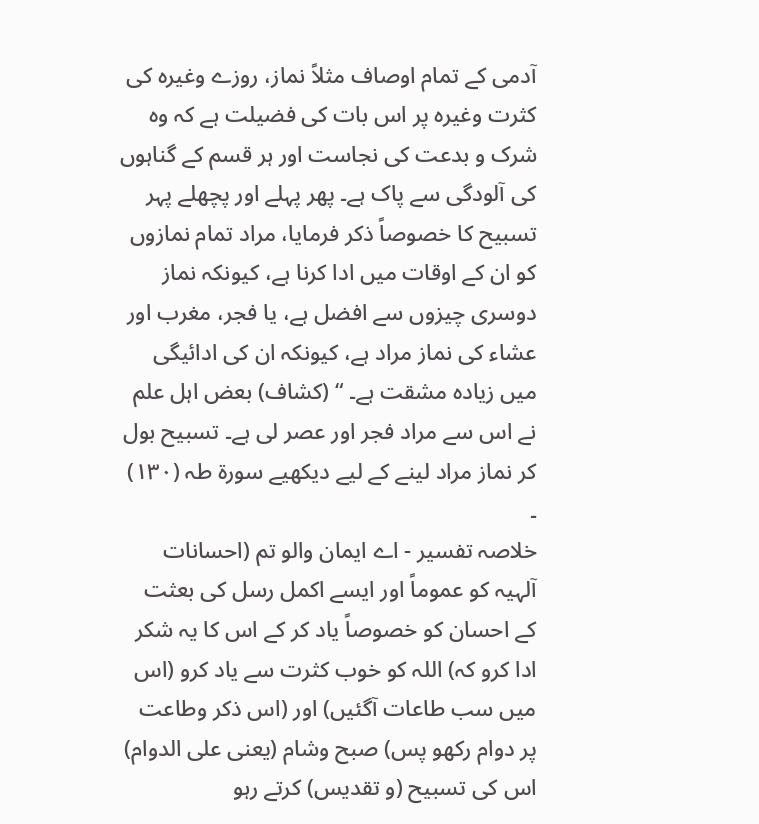آدمی کے تمام اوصاف مثلاً نماز، روزے وغیرہ کی کثرت وغیرہ پر اس بات کی فضیلت ہے کہ وہ شرک و بدعت کی نجاست اور ہر قسم کے گناہوں کی آلودگی سے پاک ہے۔ پھر پہلے اور پچھلے پہر تسبیح کا خصوصاً ذکر فرمایا، مراد تمام نمازوں کو ان کے اوقات میں ادا کرنا ہے، کیونکہ نماز دوسری چیزوں سے افضل ہے، یا فجر، مغرب اور عشاء کی نماز مراد ہے، کیونکہ ان کی ادائیگی میں زیادہ مشقت ہے۔ “ (کشاف) بعض اہل علم نے اس سے مراد فجر اور عصر لی ہے۔ تسبیح بول کر نماز مراد لینے کے لیے دیکھیے سورة طہ (١٣٠) ۔
خلاصہ تفسیر - اے ایمان والو تم (احسانات آلہیہ کو عموماً اور ایسے اکمل رسل کی بعثت کے احسان کو خصوصاً یاد کر کے اس کا یہ شکر ادا کرو کہ) اللہ کو خوب کثرت سے یاد کرو (اس میں سب طاعات آگئیں) اور (اس ذکر وطاعت پر دوام رکھو پس) صبح وشام (یعنی علی الدوام) اس کی تسبیح (و تقدیس) کرتے رہو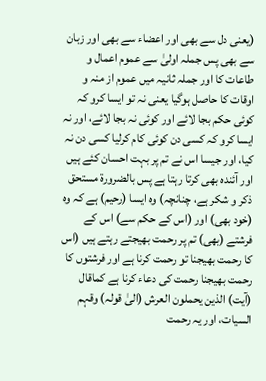(یعنی دل سے بھی اور اعضاء سے بھی اور زبان سے بھی پس جملہ اولیٰ سے عموم اعمال و طاعات کا اور جملہ ثانیہ میں عموم از منہ و اوقات کا حاصل ہوگیا یعنی نہ تو ایسا کرو کہ کوئی حکم بجا لائے اور کوئی نہ بجا لائے، اور نہ ایسا کرو کہ کسی دن کوئی کام کرلیا کسی دن نہ کیا، اور جیسا اس نے تم پر بہت احسان کئے ہیں اور آئندہ بھی کرتا رہتا ہے پس بالضرورة مستحق ذکر و شکر ہے، چنانچہ) وہ ایسا (رحیم) ہے کہ وہ (خود بھی) اور (اس کے حکم سے) اس کے فرشتے (بھی) تم پر رحمت بھیجتے رہتے ہیں (اس کا رحمت بھیجنا تو رحمت کرنا ہے اور فرشتوں کا رحمت بھیجنا رحمت کی دعاء کرنا ہے کماقال (آیت) الذین یحملون العرش (الیٰ قولہ) وقہم السیات، اور یہ رحمت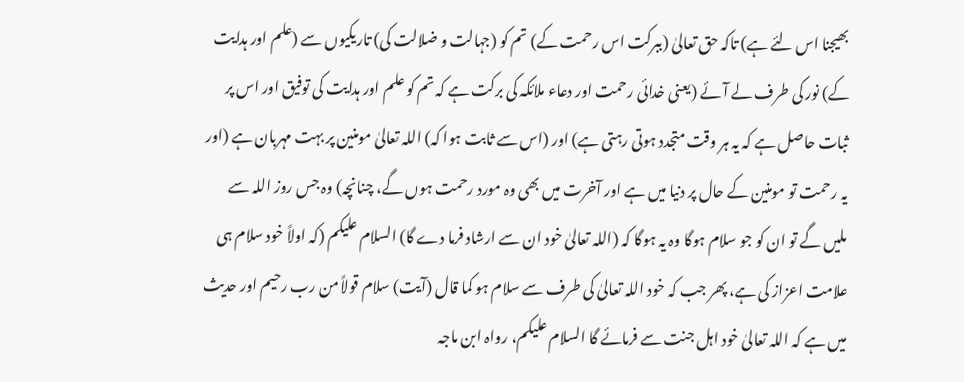بھیجنا اس لئے ہے) تاکہ حق تعالیٰ (ببرکت اس رحمت کے) تم کو (جہالت و ضلالت کی) تاریکیوں سے (علم اور ہدایت کے) نور کی طرف لے آئے (یعنی خدائی رحمت اور دعاء ملائکہ کی برکت ہے کہ تم کو علم اور ہدایت کی توفیق اور اس پر ثبات حاصل ہے کہ یہ ہر وقت متجدد ہوتی رہتی ہے) اور (اس سے ثابت ہوا کہ) اللہ تعالیٰ مومنین پر بہت مہربان ہے (اور یہ رحمت تو مومنین کے حال پر دنیا میں ہے اور آخرت میں بھی وہ مورد رحمت ہوں گے، چنانچہ) وہ جس روز اللہ سے ملیں گے تو ان کو جو سلام ہوگا وہ یہ ہوگا کہ (اللہ تعالیٰ خود ان سے ارشاد فرما دے گا) السلام علیکم (کہ اولاً خود سلام ہی علامت اعزاز کی ہے، پھر جب کہ خود اللہ تعالیٰ کی طرف سے سلام ہو کما قال (آیت) سلام قولاً من رب رحیم اور حدیث میں ہے کہ اللہ تعالیٰ خود اہل جنت سے فرمائے گا السلام علیکم، رواہ ابن ماجہ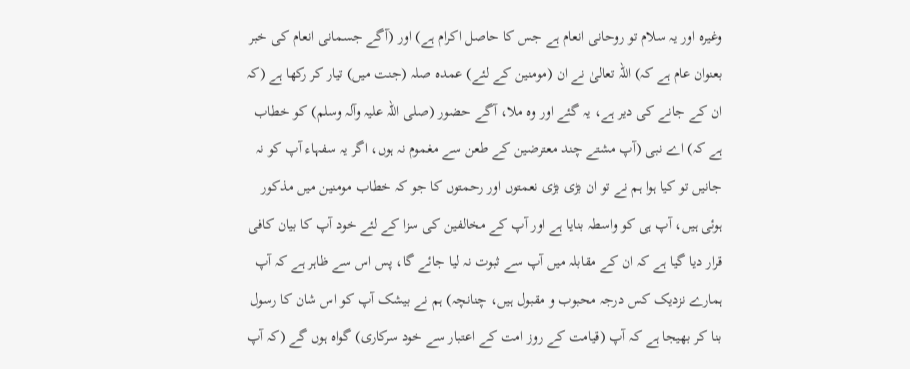وغیرہ اور یہ سلام تو روحانی انعام ہے جس کا حاصل اکرام ہے) اور (آگے جسمانی انعام کی خبر بعنوان عام ہے کہ) اللہ تعالیٰ نے ان (مومنین کے لئے) عمدہ صلہ (جنت میں) تیار کر رکھا ہے (کہ ان کے جانے کی دیر ہے، یہ گئے اور وہ ملا، آگے حضور (صلی اللہ علیہ وآلہ وسلم) کو خطاب ہے کہ) اے نبی (آپ مشتے چند معترضین کے طعن سے مغموم نہ ہوں، اگر یہ سفہاء آپ کو نہ جانیں تو کیا ہوا ہم نے تو ان بڑی بڑی نعمتوں اور رحمتوں کا جو کہ خطاب مومنین میں مذکور ہوئی ہیں، آپ ہی کو واسطہ بنایا ہے اور آپ کے مخالفین کی سزا کے لئے خود آپ کا بیان کافی قرار دیا گیا ہے کہ ان کے مقابلہ میں آپ سے ثبوت نہ لیا جائے گا، پس اس سے ظاہر ہے کہ آپ ہمارے نزدیک کس درجہ محبوب و مقبول ہیں، چنانچہ) ہم نے بیشک آپ کو اس شان کا رسول بنا کر بھیجا ہے کہ آپ (قیامت کے روز امت کے اعتبار سے خود سرکاری) گواہ ہوں گے (کہ آپ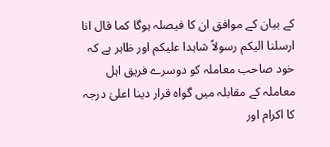کے بیان کے موافق ان کا فیصلہ ہوگا کما قال انا ارسلنا الیکم رسولاً شاہدا علیکم اور ظاہر ہے کہ خود صاحب معاملہ کو دوسرے فریق اہل معاملہ کے مقابلہ میں گواہ قرار دینا اعلیٰ درجہ کا اکرام اور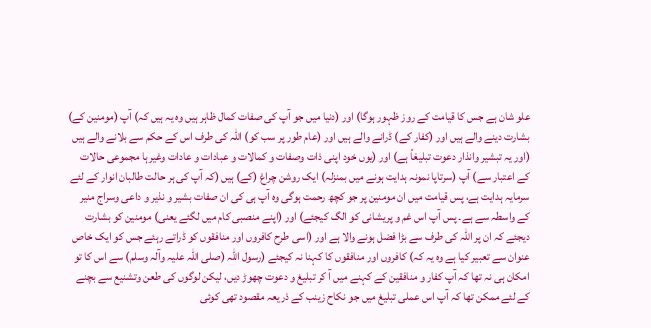علو شان ہے جس کا قیامت کے روز ظہور ہوگا) اور (دنیا میں جو آپ کی صفات کمال ظاہر ہیں وہ یہ ہیں کہ) آپ (مومنین کے) بشارت دینے والے ہیں اور (کفار کے) ڈرانے والے ہیں اور (عام طور پر سب کو) اللہ کی طرف اس کے حکم سے بلانے والے ہیں (اور یہ تبشیر وانذار دعوت تبلیغاً ہے) اور (یوں خود اپنی ذات وصفات و کمالات و عبادات و عادات وغیرہا مجموعی حالات کے اعتبار سے) آپ (سرتاپا نمونہ ہدایت ہونے میں بمنزلہ) ایک روشن چراغ (کے) ہیں (کہ آپ کی ہر حالت طالبان انوار کے لئے سرمایہ ہدایت ہے، پس قیامت میں ان مومنین پر جو کچھ رحمت ہوگی وہ آپ ہی کی ان صفات بشیر و نذیر و داعی وسراج منیر کے واسطہ سے ہے۔ پس آپ اس غم و پریشانی کو الگ کیجئے) اور (اپنے منصبی کام میں لگئے یعنی) مومنین کو بشارت دیجئے کہ ان پر اللہ کی طرف سے بڑا فضل ہونے والا ہے اور (اسی طرح کافروں اور منافقوں کو ڈراتے رہئے جس کو ایک خاص عنوان سے تعبیر کیا ہے وہ یہ کہ) کافروں اور منافقوں کا کہنا نہ کیجئے (رسول اللہ (صلی اللہ علیہ وآلہ وسلم) سے اس کا تو امکان ہی نہ تھا کہ آپ کفار و منافقین کے کہنے میں آ کر تبلیغ و دعوت چھوڑ دیں، لیکن لوگوں کی طعن وتشنیع سے بچنے کے لئے ممکن تھا کہ آپ اس عملی تبلیغ میں جو نکاح زینب کے ذریعہ مقصود تھی کوئی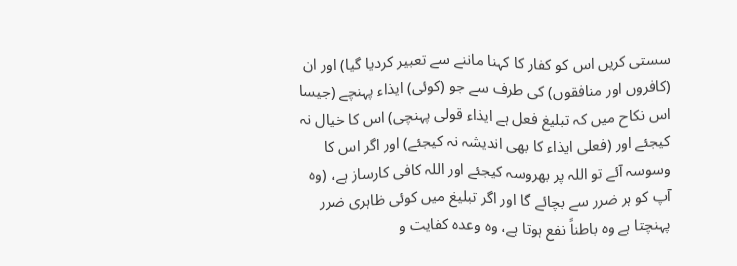سستی کریں اس کو کفار کا کہنا ماننے سے تعبیر کردیا گیا) اور ان (کافروں اور منافقوں) کی طرف سے جو (کوئی) ایذاء پہنچے (جیسا اس نکاح میں کہ تبلیغ فعل ہے ایذاء قولی پہنچی) اس کا خیال نہ کیجئے اور (فعلی ایذاء کا بھی اندیشہ نہ کیجئے) اور اگر اس کا وسوسہ آئے تو اللہ پر بھروسہ کیجئے اور اللہ کافی کارساز ہے، (وہ آپ کو ہر ضرر سے بچائے گا اور اگر تبلیغ میں کوئی ظاہری ضرر پہنچتا ہے وہ باطناً نفع ہوتا ہے، وہ وعدہ کفایت و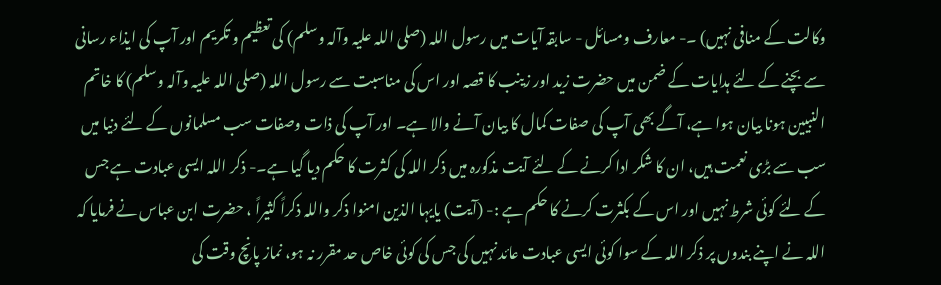وکالت کے منافی نہیں) ۔- معارف ومسائل - سابقہ آیات میں رسول اللہ (صلی اللہ علیہ وآلہ وسلم) کی تعظیم و تکریم اور آپ کی ایذاء رسانی سے بچنے کے لئے ہدایات کے ضمن میں حضرت زید اور زینب کا قصہ اور اس کی مناسبت سے رسول اللہ (صلی اللہ علیہ وآلہ وسلم) کا خاتم النبیین ہونا بیان ہوا ہے، آگے بھی آپ کی صفات کمال کا بیان آنے والا ہے۔ اور آپ کی ذات وصفات سب مسلمانوں کے لئے دنیا میں سب سے بڑی نعمت ہیں، ان کا شکر ادا کرنے کے لئے آیت مذکورہ میں ذکر اللہ کی کثرت کا حکم دیا گیا ہے۔- ذکر اللہ ایسی عبادت ہے جس کے لئے کوئی شرط نہیں اور اس کے بکثرت کرنے کا حکم ہے :- (آیت) یایہا الذین امنوا ذکر واللہ ذکراً کثیراً ، حضرت ابن عباس نے فرمایا کہ اللہ نے اپنے بندوں پر ذکر اللہ کے سوا کوئی ایسی عبادت عائد نہیں کی جس کی کوئی خاص حد مقرر نہ ہو، نماز پانچ وقت کی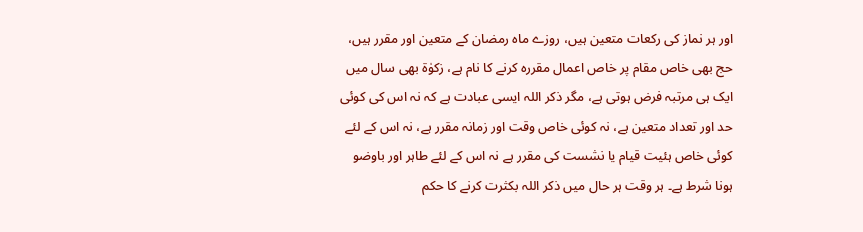اور ہر نماز کی رکعات متعین ہیں، روزے ماہ رمضان کے متعین اور مقرر ہیں، حج بھی خاص مقام پر خاص اعمال مقررہ کرنے کا نام ہے، زکوٰة بھی سال میں ایک ہی مرتبہ فرض ہوتی ہے، مگر ذکر اللہ ایسی عبادت ہے کہ نہ اس کی کوئی حد اور تعداد متعین ہے، نہ کوئی خاص وقت اور زمانہ مقرر ہے، نہ اس کے لئے کوئی خاص ہئیت قیام یا نشست کی مقرر ہے نہ اس کے لئے طاہر اور باوضو ہونا شرط ہے۔ ہر وقت ہر حال میں ذکر اللہ بکثرت کرنے کا حکم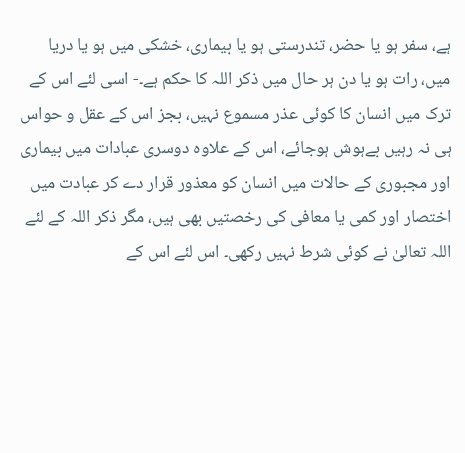ہے، سفر ہو یا حضر، تندرستی ہو یا بیماری، خشکی میں ہو یا دریا میں، رات ہو یا دن ہر حال میں ذکر اللہ کا حکم ہے۔- اسی لئے اس کے ترک میں انسان کا کوئی عذر مسموع نہیں، بجز اس کے عقل و حواس ہی نہ رہیں بےہوش ہوجائے، اس کے علاوہ دوسری عبادات میں بیماری اور مجبوری کے حالات میں انسان کو معذور قرار دے کر عبادت میں اختصار اور کمی یا معافی کی رخصتیں بھی ہیں، مگر ذکر اللہ کے لئے اللہ تعالیٰ نے کوئی شرط نہیں رکھی۔ اس لئے اس کے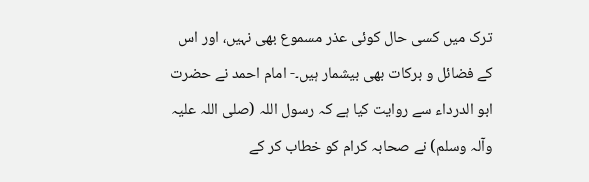ترک میں کسی حال کوئی عذر مسموع بھی نہیں، اور اس کے فضائل و برکات بھی بیشمار ہیں۔- امام احمد نے حضرت ابو الدرداء سے روایت کیا ہے کہ رسول اللہ (صلی اللہ علیہ وآلہ وسلم) نے صحابہ کرام کو خطاب کر کے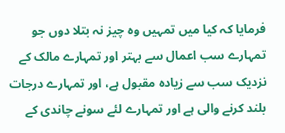فرمایا کہ کیا میں تمہیں وہ چیز نہ بتلا دوں جو تمہارے سب اعمال سے بہتر اور تمہارے مالک کے نزدیک سب سے زیادہ مقبول ہے، اور تمہارے درجات بلند کرنے والی ہے اور تمہارے لئے سونے چاندی کے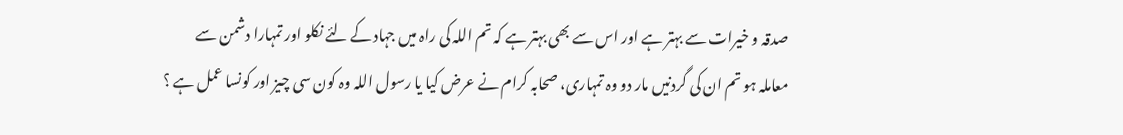صدقہ و خیرات سے بہتر ہے اور اس سے بھی بہتر ہے کہ تم اللہ کی راہ میں جہاد کے لئے نکلو اور تمہارا دشمن سے معاملہ ہو تم ان کی گردنیں مار دو وہ تمہاری، صحابہ کرام نے عرض کیا یا رسول اللہ وہ کون سی چیز اور کونسا عمل ہے ؟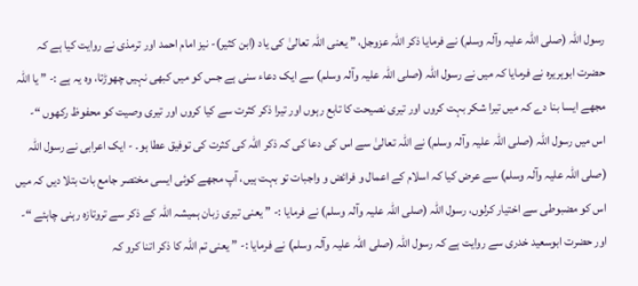رسول اللہ (صلی اللہ علیہ وآلہ وسلم) نے فرمایا ذکر اللہ عزوجل، ” یعنی اللہ تعالیٰ کی یاد (ابن کثیر)- نیز امام احمد اور ترمذی نے روایت کیا ہے کہ حضرت ابوہریرہ نے فرمایا کہ میں نے رسول اللہ (صلی اللہ علیہ وآلہ وسلم) سے ایک دعاء سنی ہے جس کو میں کبھی نہیں چھوڑتا، وہ یہ ہے :- ” یا اللہ مجھے ایسا بنا دے کہ میں تیرا شکر بہت کروں اور تیری نصیحت کا تابع رہوں اور تیرا ذکر کثرت سے کیا کروں اور تیری وصیت کو محفوظ رکھوں “- اس میں رسول اللہ (صلی اللہ علیہ وآلہ وسلم) نے اللہ تعالیٰ سے اس کی دعا کی کہ ذکر اللہ کی کثرت کی توفیق عطا ہو۔ - ایک اعرابی نے رسول اللہ (صلی اللہ علیہ وآلہ وسلم) سے عرض کیا کہ اسلام کے اعمال و فرائض و واجبات تو بہت ہیں، آپ مجھے کوئی ایسی مختصر جامع بات بتلا دیں کہ میں اس کو مضبوطی سے اختیار کرلوں، رسول اللہ (صلی اللہ علیہ وآلہ وسلم) نے فرمایا :- ” یعنی تیری زبان ہمیشہ اللہ کے ذکر سے تروتازہ رہنی چاہئے “- اور حضرت ابوسعید خدری سے روایت ہے کہ رسول اللہ (صلی اللہ علیہ وآلہ وسلم) نے فرمایا :- ” یعنی تم اللہ کا ذکر اتنا کرو کہ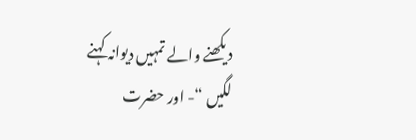دیکھنے والے تمہیں دیوانہ کہنے لگیں “- اور حضرت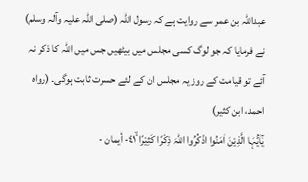عبداللہ بن عمر سے روایت ہے کہ رسول اللہ (صلی اللہ علیہ وآلہ وسلم) نے فرمایا کہ جو لوگ کسی مجلس میں بیٹھیں جس میں اللہ کا ذکر نہ آئے تو قیامت کے روز یہ مجلس ان کے لئے حسرت ثابت ہوگی۔ (رواہ احمد، ابن کثیر)
يٰٓاَيُّہَا الَّذِيْنَ اٰمَنُوا اذْكُرُوا اللہَ ذِكْرًا كَثِيْرًا ٤١ۙ- أیمان -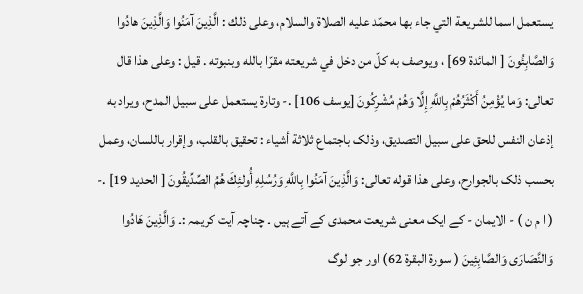يستعمل اسما للشریعة التي جاء بها محمّد عليه الصلاة والسلام، وعلی ذلك : الَّذِينَ آمَنُوا وَالَّذِينَ هادُوا وَالصَّابِئُونَ [ المائدة 69] ، ويوصف به كلّ من دخل في شریعته مقرّا بالله وبنبوته . قيل : وعلی هذا قال تعالی: وَما يُؤْمِنُ أَكْثَرُهُمْ بِاللَّهِ إِلَّا وَهُمْ مُشْرِكُونَ [يوسف 106] .- وتارة يستعمل علی سبیل المدح، ويراد به إذعان النفس للحق علی سبیل التصدیق، وذلک باجتماع ثلاثة أشياء : تحقیق بالقلب، وإقرار باللسان، وعمل بحسب ذلک بالجوارح، وعلی هذا قوله تعالی: وَالَّذِينَ آمَنُوا بِاللَّهِ وَرُسُلِهِ أُولئِكَ هُمُ الصِّدِّيقُونَ [ الحدید 19] .- ( ا م ن ) - الایمان - کے ایک معنی شریعت محمدی کے آتے ہیں ۔ چناچہ آیت کریمہ :۔ وَالَّذِينَ هَادُوا وَالنَّصَارَى وَالصَّابِئِينَ ( سورة البقرة 62) اور جو لوگ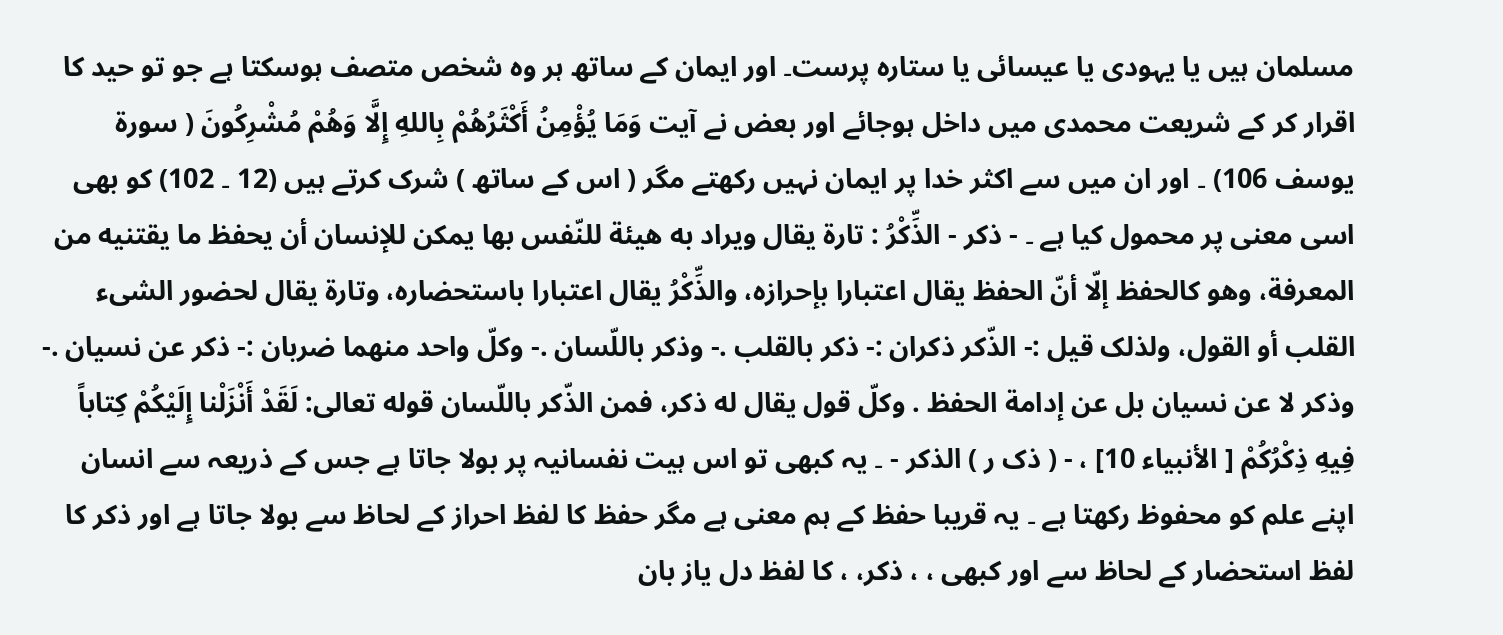مسلمان ہیں یا یہودی یا عیسائی یا ستارہ پرست۔ اور ایمان کے ساتھ ہر وہ شخص متصف ہوسکتا ہے جو تو حید کا اقرار کر کے شریعت محمدی میں داخل ہوجائے اور بعض نے آیت وَمَا يُؤْمِنُ أَكْثَرُهُمْ بِاللهِ إِلَّا وَهُمْ مُشْرِكُونَ ( سورة يوسف 106) ۔ اور ان میں سے اکثر خدا پر ایمان نہیں رکھتے مگر ( اس کے ساتھ ) شرک کرتے ہیں (12 ۔ 102) کو بھی اسی معنی پر محمول کیا ہے ۔ - ذكر - الذِّكْرُ : تارة يقال ويراد به هيئة للنّفس بها يمكن للإنسان أن يحفظ ما يقتنيه من المعرفة، وهو کالحفظ إلّا أنّ الحفظ يقال اعتبارا بإحرازه، والذِّكْرُ يقال اعتبارا باستحضاره، وتارة يقال لحضور الشیء القلب أو القول، ولذلک قيل :- الذّكر ذکران :- ذكر بالقلب .- وذکر باللّسان .- وكلّ واحد منهما ضربان :- ذكر عن نسیان .- وذکر لا عن نسیان بل عن إدامة الحفظ . وكلّ قول يقال له ذكر، فمن الذّكر باللّسان قوله تعالی: لَقَدْ أَنْزَلْنا إِلَيْكُمْ كِتاباً فِيهِ ذِكْرُكُمْ [ الأنبیاء 10] ، - ( ذک ر ) الذکر - ۔ یہ کبھی تو اس ہیت نفسانیہ پر بولا جاتا ہے جس کے ذریعہ سے انسان اپنے علم کو محفوظ رکھتا ہے ۔ یہ قریبا حفظ کے ہم معنی ہے مگر حفظ کا لفظ احراز کے لحاظ سے بولا جاتا ہے اور ذکر کا لفظ استحضار کے لحاظ سے اور کبھی ، ، ذکر، ، کا لفظ دل یاز بان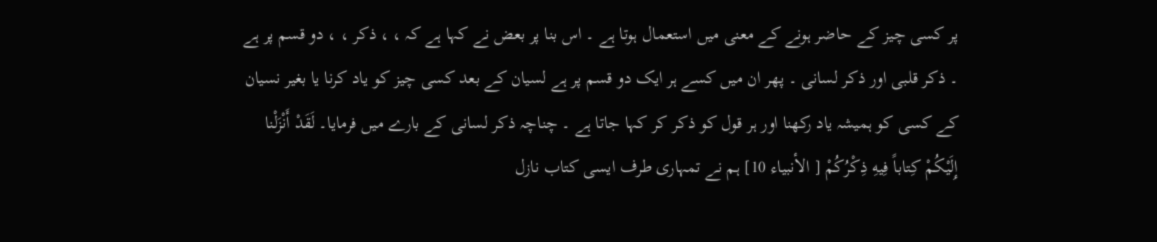پر کسی چیز کے حاضر ہونے کے معنی میں استعمال ہوتا ہے ۔ اس بنا پر بعض نے کہا ہے کہ ، ، ذکر ، ، دو قسم پر ہے ۔ ذکر قلبی اور ذکر لسانی ۔ پھر ان میں کسے ہر ایک دو قسم پر ہے لسیان کے بعد کسی چیز کو یاد کرنا یا بغیر نسیان کے کسی کو ہمیشہ یاد رکھنا اور ہر قول کو ذکر کر کہا جاتا ہے ۔ چناچہ ذکر لسانی کے بارے میں فرمایا۔ لَقَدْ أَنْزَلْنا إِلَيْكُمْ كِتاباً فِيهِ ذِكْرُكُمْ [ الأنبیاء 10] ہم نے تمہاری طرف ایسی کتاب نازل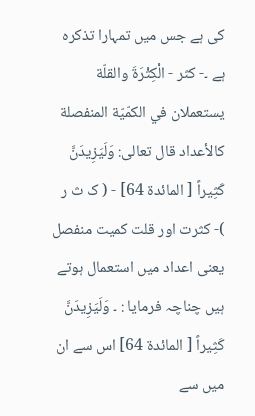کی ہے جس میں تمہارا تذکرہ ہے ۔- كثر - الْكِثْرَةَ والقلّة يستعملان في الكمّيّة المنفصلة كالأعداد قال تعالی: وَلَيَزِيدَنَّ كَثِيراً [ المائدة 64] - ( ک ث ر )- کثرت اور قلت کمیت منفصل یعنی اعداد میں استعمال ہوتے ہیں چناچہ فرمایا : ۔ وَلَيَزِيدَنَّ كَثِيراً [ المائدة 64] اس سے ان میں سے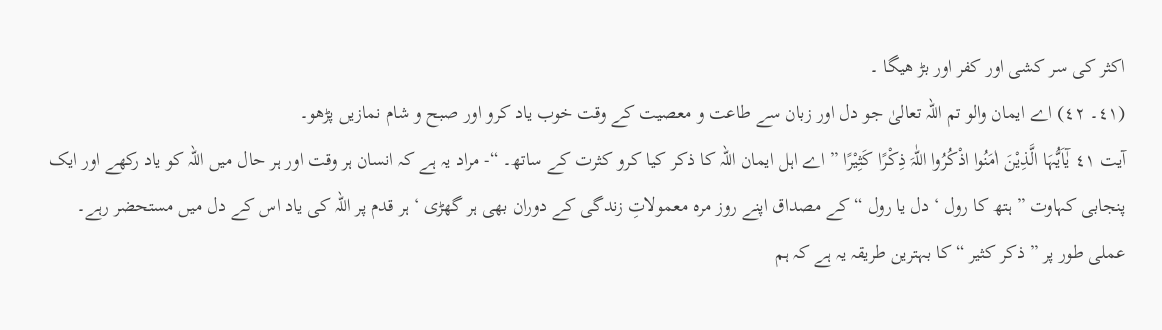اکثر کی سر کشی اور کفر اور بڑ ھیگا ۔
(٤١۔ ٤٢) اے ایمان والو تم اللہ تعالیٰ جو دل اور زبان سے طاعت و معصیت کے وقت خوب یاد کرو اور صبح و شام نمازیں پڑھو۔
آیت ٤١ یٰٓاَیُّہَا الَّذِیْنَ اٰمَنُوا اذْکُرُوا اللّٰہَ ذِکْرًا کَثِیْرًا ” اے اہل ایمان اللہ کا ذکر کیا کرو کثرت کے ساتھ۔ “- مراد یہ ہے کہ انسان ہر وقت اور ہر حال میں اللہ کو یاد رکھے اور ایک پنجابی کہاوت ” ہتھ کا رول ‘ دل یا رول “ کے مصداق اپنے روز مرہ معمولاتِ زندگی کے دوران بھی ہر گھڑی ‘ ہر قدم پر اللہ کی یاد اس کے دل میں مستحضر رہے۔ عملی طور پر ” ذکر کثیر “ کا بہترین طریقہ یہ ہے کہ ہم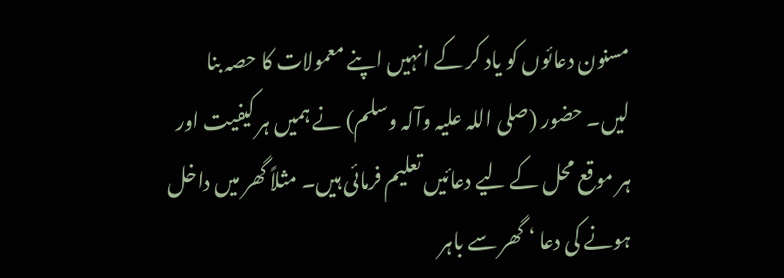مسنون دعائوں کو یاد کر کے انہیں اپنے معمولات کا حصہ بنا لیں۔ حضور (صلی اللہ علیہ وآلہ وسلم) نے ہمیں ہر کیفیت اور ہر موقع محل کے لیے دعائیں تعلیم فرمائی ہیں۔ مثلاً گھر میں داخل ہونے کی دعا ‘ گھر سے باہر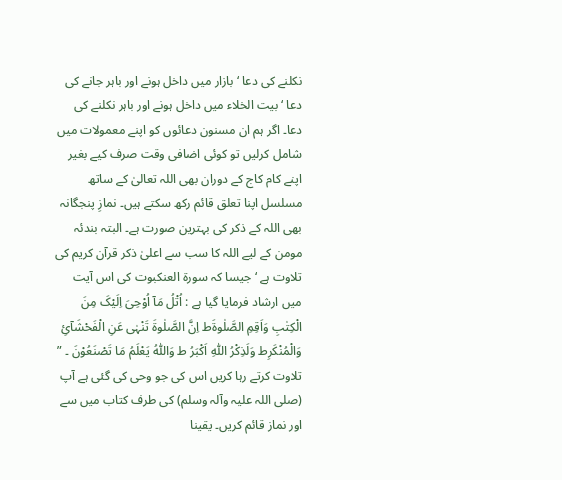نکلنے کی دعا ‘ بازار میں داخل ہونے اور باہر جانے کی دعا ‘ بیت الخلاء میں داخل ہونے اور باہر نکلنے کی دعا۔ اگر ہم ان مسنون دعائوں کو اپنے معمولات میں شامل کرلیں تو کوئی اضافی وقت صرف کیے بغیر اپنے کام کاج کے دوران بھی اللہ تعالیٰ کے ساتھ مسلسل اپنا تعلق قائم رکھ سکتے ہیں۔ نمازِ پنجگانہ بھی اللہ کے ذکر کی بہترین صورت ہے۔ البتہ بندئہ مومن کے لیے اللہ کا سب سے اعلیٰ ذکر قرآن کریم کی تلاوت ہے ‘ جیسا کہ سورة العنکبوت کی اس آیت میں ارشاد فرمایا گیا ہے : اُتْلُ مَآ اُوْحِیَ اِلَیْکَ مِنَ الْکِتٰبِ وَاَقِمِ الصَّلٰوۃَط اِنَّ الصَّلٰوۃَ تَنْہٰی عَنِ الْفَحْشَآئِ وَالْمُنْکَرِط وَلَذِکْرُ اللّٰہِ اَکْبَرُ ط وَاللّٰہُ یَعْلَمُ مَا تَصْنَعُوْنَ ۔ ” تلاوت کرتے رہا کریں اس کی جو وحی کی گئی ہے آپ (صلی اللہ علیہ وآلہ وسلم) کی طرف کتاب میں سے اور نماز قائم کریں۔ یقینا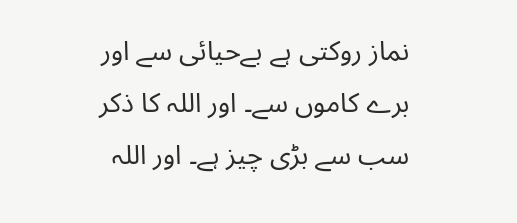نماز روکتی ہے بےحیائی سے اور برے کاموں سے۔ اور اللہ کا ذکر سب سے بڑی چیز ہے۔ اور اللہ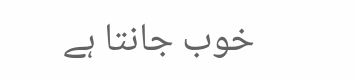خوب جانتا ہے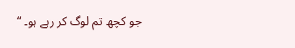جو کچھ تم لوگ کر رہے ہو۔ “